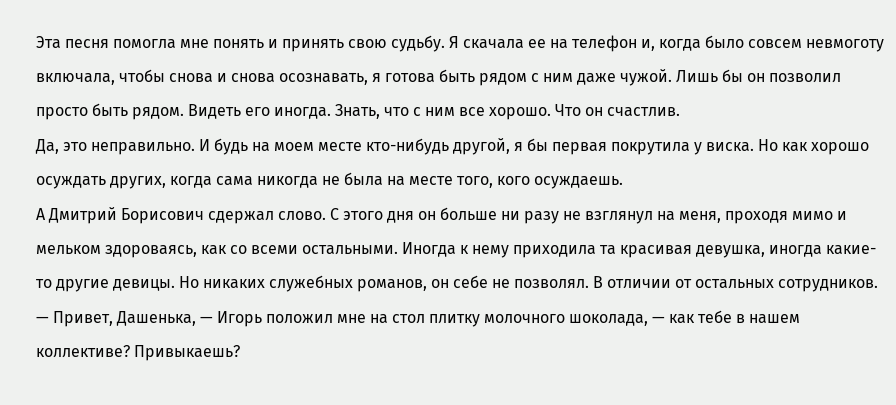Эта песня помогла мне понять и принять свою судьбу. Я скачала ее на телефон и, когда было совсем невмоготу включала, чтобы снова и снова осознавать, я готова быть рядом с ним даже чужой. Лишь бы он позволил просто быть рядом. Видеть его иногда. Знать, что с ним все хорошо. Что он счастлив.
Да, это неправильно. И будь на моем месте кто-нибудь другой, я бы первая покрутила у виска. Но как хорошо осуждать других, когда сама никогда не была на месте того, кого осуждаешь.
А Дмитрий Борисович сдержал слово. С этого дня он больше ни разу не взглянул на меня, проходя мимо и мельком здороваясь, как со всеми остальными. Иногда к нему приходила та красивая девушка, иногда какие-то другие девицы. Но никаких служебных романов, он себе не позволял. В отличии от остальных сотрудников.
— Привет, Дашенька, — Игорь положил мне на стол плитку молочного шоколада, — как тебе в нашем коллективе? Привыкаешь?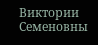Виктории Семеновны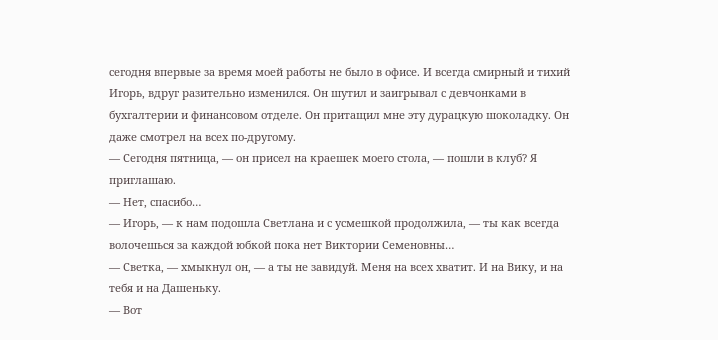сегодня впервые за время моей работы не было в офисе. И всегда смирный и тихий Игорь, вдруг разительно изменился. Он шутил и заигрывал с девчонками в бухгалтерии и финансовом отделе. Он притащил мне эту дурацкую шоколадку. Он даже смотрел на всех по-другому.
— Сегодня пятница, — он присел на краешек моего стола, — пошли в клуб? Я приглашаю.
— Нет, спасибо…
— Игорь, — к нам подошла Светлана и с усмешкой продолжила, — ты как всегда волочешься за каждой юбкой пока нет Виктории Семеновны…
— Светка, — хмыкнул он, — а ты не завидуй. Меня на всех хватит. И на Вику, и на тебя и на Дашеньку.
— Вот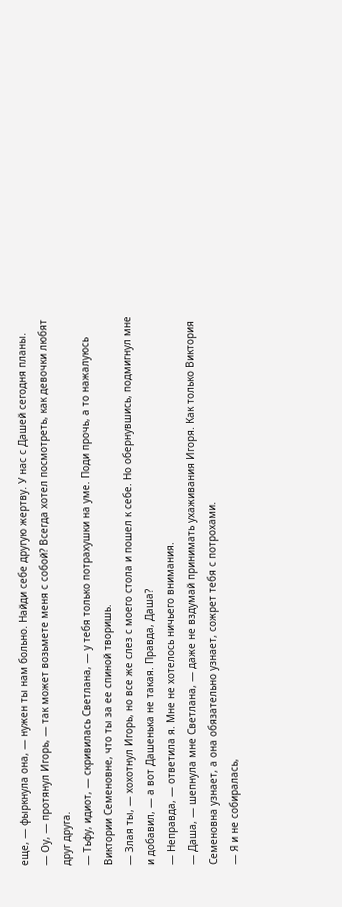еще, — фыркнула она, — нужен ты нам больно. Найди себе другую жертву. У нас с Дашей сегодня планы.
— Оу, — протянул Игорь, — так может возьмете меня с собой? Всегда хотел посмотреть, как девочки любят друг друга.
— Тьфу, идиот, — скривилась Светлана, — у тебя только потрахушки на уме. Поди прочь, а то нажалуюсь Виктории Семеновне, что ты за ее спиной творишь.
— Злая ты, — хохотнул Игорь, но все же слез с моего стола и пошел к себе. Но обернувшись, подмигнул мне и добавил, — а вот Дашенька не такая. Правда, Даша?
— Неправда, — ответила я. Мне не хотелось ничьего внимания.
— Даша, — шепнула мне Светлана, — даже не вздумай принимать ухаживания Игоря. Как только Виктория Семеновна узнает, а она обязательно узнает, сожрет тебя с потрохами.
— Я и не собиралась,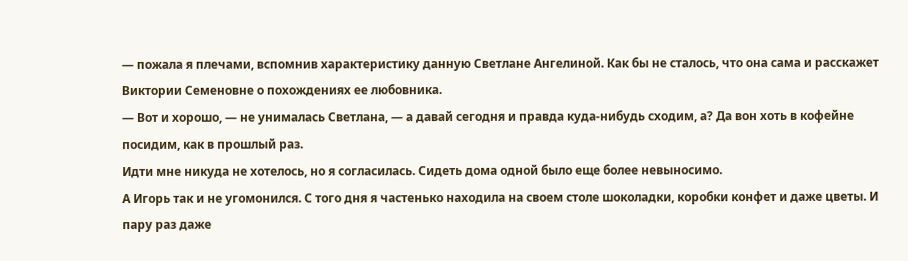— пожала я плечами, вспомнив характеристику данную Светлане Ангелиной. Как бы не сталось, что она сама и расскажет Виктории Семеновне о похождениях ее любовника.
— Вот и хорошо, — не унималась Светлана, — а давай сегодня и правда куда-нибудь сходим, а? Да вон хоть в кофейне посидим, как в прошлый раз.
Идти мне никуда не хотелось, но я согласилась. Сидеть дома одной было еще более невыносимо.
А Игорь так и не угомонился. С того дня я частенько находила на своем столе шоколадки, коробки конфет и даже цветы. И пару раз даже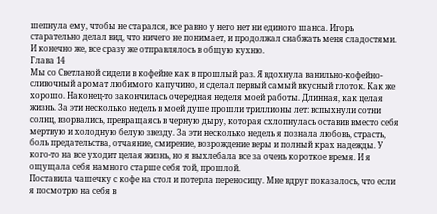шепнула ему, чтобы не старался, все равно у него нет ни единого шанса. Игорь старательно делал вид, что ничего не понимает, и продолжал снабжать меня сладостями. И конечно же, все сразу же отправлялось в общую кухню.
Глава 14
Мы со Светланой сидели в кофейне как в прошлый раз. Я вдохнула ванильно-кофейно-сливочный аромат любимого капучино, и сделал первый самый вкусный глоток. Как же хорошо. Наконец-то закончилась очередная неделя моей работы. Длинная, как целая жизнь. За эти несколько недель в моей душе прошли триллионы лет: вспыхнули сотни солнц, взорвались, превращаясь в черную дыру, которая схлопнулась оставив вместо себя мертвую и холодную белую звезду. За эти несколько недель я познала любовь, страсть, боль предательства, отчаяние, смирение, возрождение веры и полный крах надежды. У кого-то на все уходит целая жизнь, но я выхлебала все за очень короткое время. И я ощущала себя намного старше себя той, прошлой.
Поставила чашечку с кофе на стол и потерла переносицу. Мне вдруг показалось, что если я посмотрю на себя в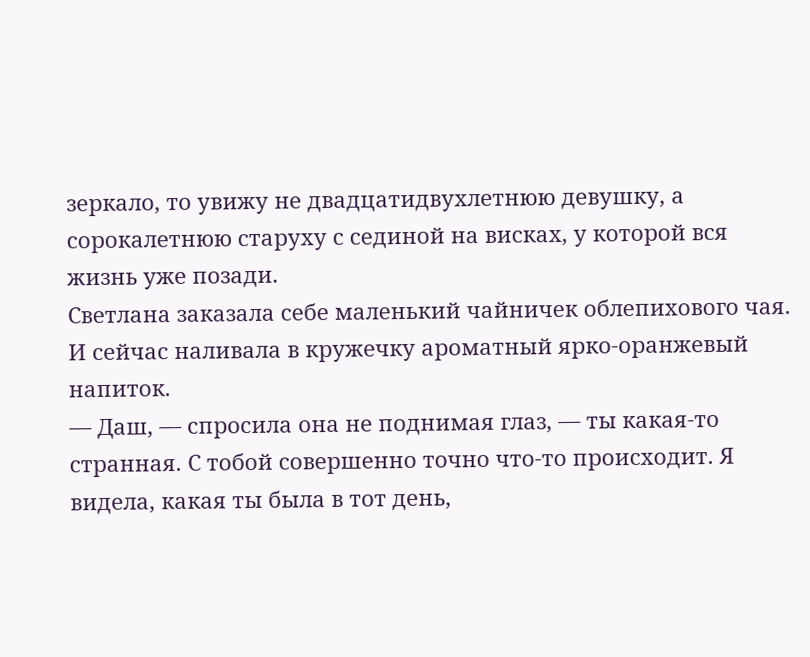зеркало, то увижу не двадцатидвухлетнюю девушку, а сорокалетнюю старуху с сединой на висках, у которой вся жизнь уже позади.
Светлана заказала себе маленький чайничек облепихового чая. И сейчас наливала в кружечку ароматный ярко-оранжевый напиток.
— Даш, — спросила она не поднимая глаз, — ты какая-то странная. С тобой совершенно точно что-то происходит. Я видела, какая ты была в тот день,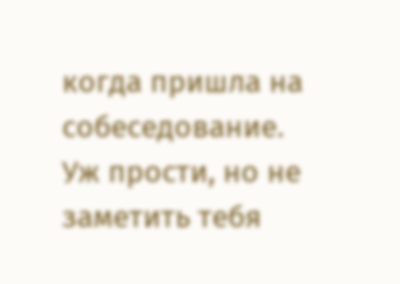когда пришла на собеседование. Уж прости, но не заметить тебя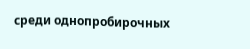среди однопробирочных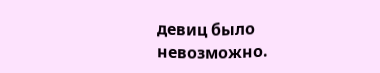девиц было невозможно.